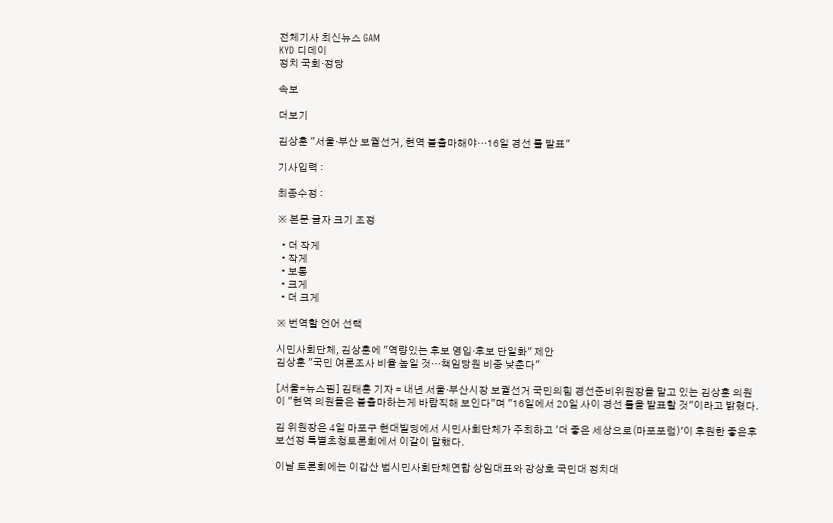전체기사 최신뉴스 GAM
KYD 디데이
정치 국회·정당

속보

더보기

김상훈 "서울·부산 보궐선거, 현역 불출마해야…16일 경선 룰 발표"

기사입력 :

최종수정 :

※ 본문 글자 크기 조정

  • 더 작게
  • 작게
  • 보통
  • 크게
  • 더 크게

※ 번역할 언어 선택

시민사회단체, 김상훈에 "역량있는 후보 영입·후보 단일화" 제안
김상훈 "국민 여론조사 비율 높일 것…책임당원 비중 낮춘다"

[서울=뉴스핌] 김태훈 기자 = 내년 서울·부산시장 보궐선거 국민의힘 경선준비위원장을 맡고 있는 김상훈 의원이 "현역 의원들은 불출마하는게 바람직해 보인다"며 "16일에서 20일 사이 경선 룰을 발표할 것"이라고 밝혔다.

김 위원장은 4일 마포구 현대빌딩에서 시민사회단체가 주최하고 '더 좋은 세상으로(마포포럼)'이 후원한 좋은후보선정 특별초청토론회에서 이같이 말했다.

이날 토론회에는 이갑산 범시민사회단체연합 상임대표와 강상호 국민대 정치대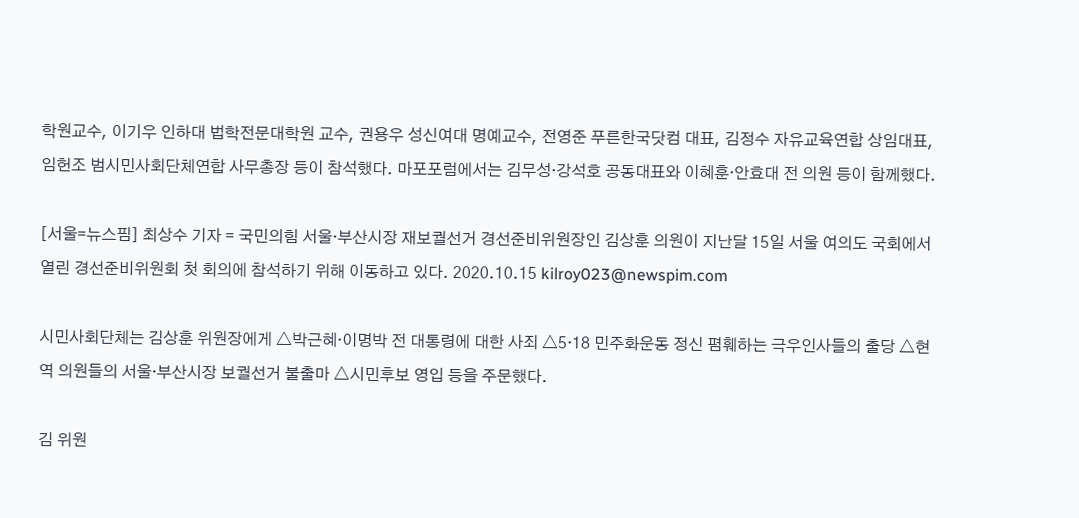학원교수, 이기우 인하대 법학전문대학원 교수, 권용우 성신여대 명예교수, 전영준 푸른한국닷컴 대표, 김정수 자유교육연합 상임대표, 임헌조 범시민사회단체연합 사무총장 등이 참석했다. 마포포럼에서는 김무성·강석호 공동대표와 이혜훈·안효대 전 의원 등이 함께했다.

[서울=뉴스핌] 최상수 기자 = 국민의힘 서울·부산시장 재보궐선거 경선준비위원장인 김상훈 의원이 지난달 15일 서울 여의도 국회에서 열린 경선준비위원회 첫 회의에 참석하기 위해 이동하고 있다. 2020.10.15 kilroy023@newspim.com

시민사회단체는 김상훈 위원장에게 △박근혜·이명박 전 대통령에 대한 사죄 △5·18 민주화운동 정신 폄훼하는 극우인사들의 출당 △현역 의원들의 서울·부산시장 보궐선거 불출마 △시민후보 영입 등을 주문했다.

김 위원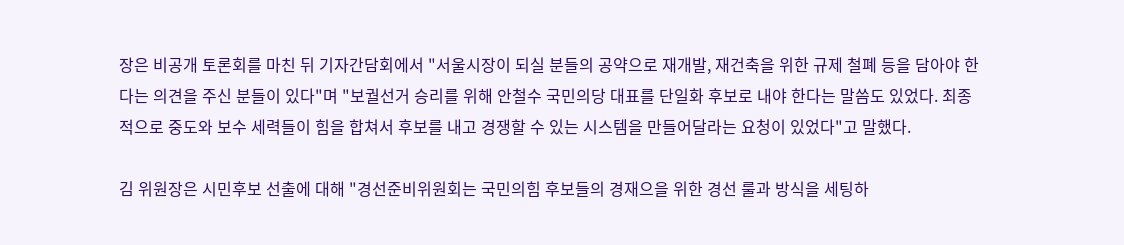장은 비공개 토론회를 마친 뒤 기자간담회에서 "서울시장이 되실 분들의 공약으로 재개발, 재건축을 위한 규제 철폐 등을 담아야 한다는 의견을 주신 분들이 있다"며 "보궐선거 승리를 위해 안철수 국민의당 대표를 단일화 후보로 내야 한다는 말씀도 있었다. 최종적으로 중도와 보수 세력들이 힘을 합쳐서 후보를 내고 경쟁할 수 있는 시스템을 만들어달라는 요청이 있었다"고 말했다.

김 위원장은 시민후보 선출에 대해 "경선준비위원회는 국민의힘 후보들의 경재으을 위한 경선 룰과 방식을 세팅하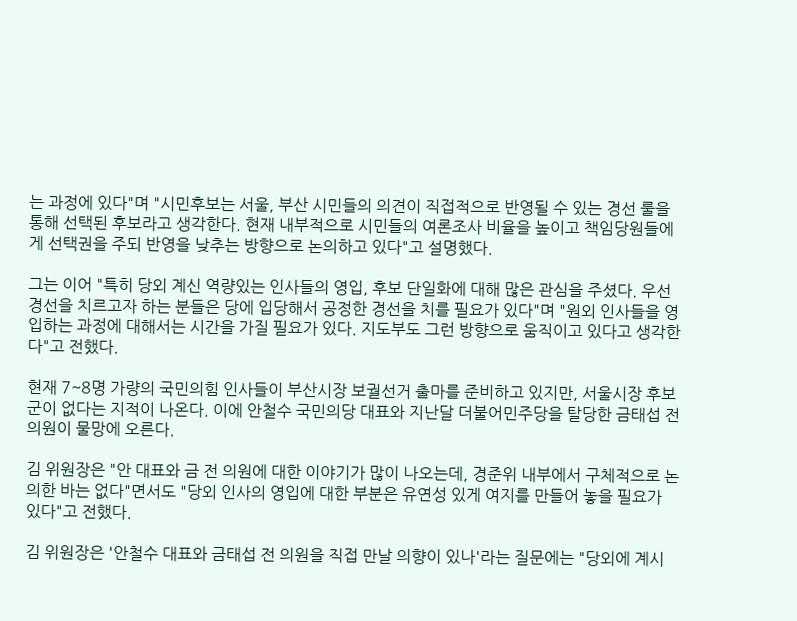는 과정에 있다"며 "시민후보는 서울, 부산 시민들의 의견이 직접적으로 반영될 수 있는 경선 룰을 통해 선택된 후보라고 생각한다. 현재 내부적으로 시민들의 여론조사 비율을 높이고 책임당원들에게 선택권을 주되 반영을 낮추는 방향으로 논의하고 있다"고 설명했다.

그는 이어 "특히 당외 계신 역량있는 인사들의 영입, 후보 단일화에 대해 많은 관심을 주셨다. 우선 경선을 치르고자 하는 분들은 당에 입당해서 공정한 경선을 치를 필요가 있다"며 "원외 인사들을 영입하는 과정에 대해서는 시간을 가질 필요가 있다. 지도부도 그런 방향으로 움직이고 있다고 생각한다"고 전했다.

현재 7~8명 가량의 국민의힘 인사들이 부산시장 보궐선거 출마를 준비하고 있지만, 서울시장 후보군이 없다는 지적이 나온다. 이에 안철수 국민의당 대표와 지난달 더불어민주당을 탈당한 금태섭 전 의원이 물망에 오른다.

김 위원장은 "안 대표와 금 전 의원에 대한 이야기가 많이 나오는데, 경준위 내부에서 구체적으로 논의한 바는 없다"면서도 "당외 인사의 영입에 대한 부분은 유연성 있게 여지를 만들어 놓을 필요가 있다"고 전했다.

김 위원장은 '안철수 대표와 금태섭 전 의원을 직접 만날 의향이 있나'라는 질문에는 "당외에 계시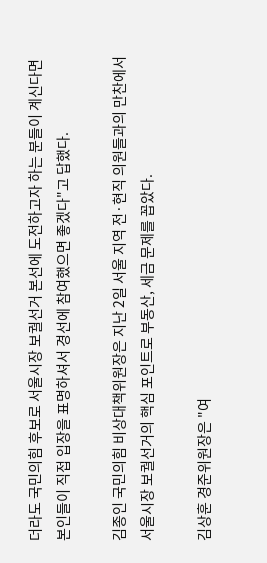더라도 국민의힘 후보로 서울시장 보궐선거 본선에 도전하고자 하는 분들이 계신다면 본인들이 직접 입장을 표명하셔서 경선에 참여했으면 좋겠다"고 답했다.

김종인 국민의힘 비상대책위원장은 지난 2일 서울 지역 전·현직 의원들과의 만찬에서 서울시장 보궐선거의 핵심 포인트로 부동산, 세금 문제를 꼽았다.

김상훈 경준위원장은 "여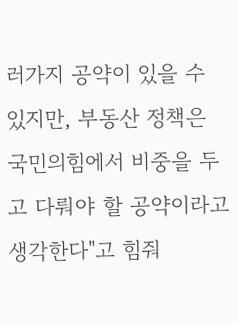러가지 공약이 있을 수 있지만, 부동산 정책은 국민의힘에서 비중을 두고 다뤄야 할 공약이라고 생각한다"고 힘줘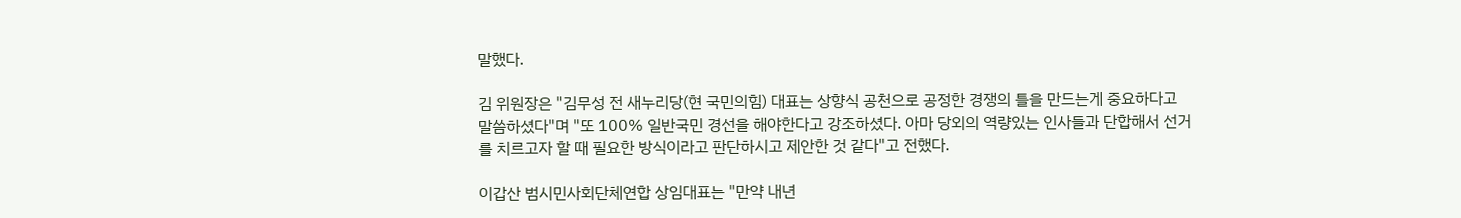말했다.

김 위원장은 "김무성 전 새누리당(현 국민의힘) 대표는 상향식 공천으로 공정한 경쟁의 틀을 만드는게 중요하다고 말씀하셨다"며 "또 100% 일반국민 경선을 해야한다고 강조하셨다. 아마 당외의 역량있는 인사들과 단합해서 선거를 치르고자 할 때 필요한 방식이라고 판단하시고 제안한 것 같다"고 전했다.

이갑산 범시민사회단체연합 상임대표는 "만약 내년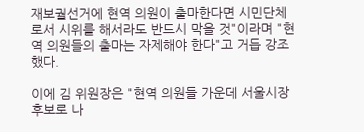재보궐선거에 현역 의원이 출마한다면 시민단체로서 시위를 해서라도 반드시 막을 것"이라며 "현역 의원들의 출마는 자제해야 한다"고 거듭 강조했다.

이에 김 위원장은 "현역 의원들 가운데 서울시장 후보로 나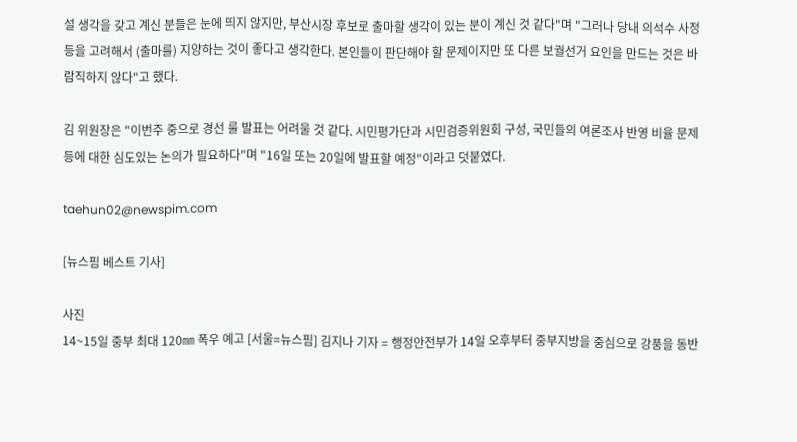설 생각을 갖고 계신 분들은 눈에 띄지 않지만, 부산시장 후보로 출마할 생각이 있는 분이 계신 것 같다"며 "그러나 당내 의석수 사정 등을 고려해서 (출마를) 지양하는 것이 좋다고 생각한다. 본인들이 판단해야 할 문제이지만 또 다른 보궐선거 요인을 만드는 것은 바람직하지 않다"고 했다.

김 위원장은 "이번주 중으로 경선 룰 발표는 어려울 것 같다. 시민평가단과 시민검증위원회 구성, 국민들의 여론조사 반영 비율 문제 등에 대한 심도있는 논의가 필요하다"며 "16일 또는 20일에 발표할 예정"이라고 덧붙였다.

taehun02@newspim.com

[뉴스핌 베스트 기사]

사진
14~15일 중부 최대 120㎜ 폭우 예고 [서울=뉴스핌] 김지나 기자 = 행정안전부가 14일 오후부터 중부지방을 중심으로 강풍을 동반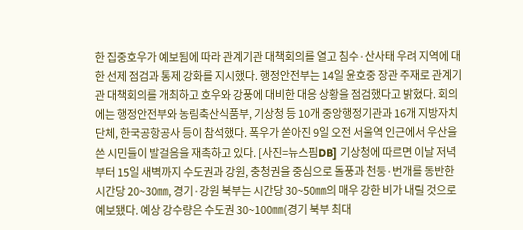한 집중호우가 예보됨에 따라 관계기관 대책회의를 열고 침수·산사태 우려 지역에 대한 선제 점검과 통제 강화를 지시했다. 행정안전부는 14일 윤호중 장관 주재로 관계기관 대책회의를 개최하고 호우와 강풍에 대비한 대응 상황을 점검했다고 밝혔다. 회의에는 행정안전부와 농림축산식품부, 기상청 등 10개 중앙행정기관과 16개 지방자치단체, 한국공항공사 등이 참석했다. 폭우가 쏟아진 9일 오전 서울역 인근에서 우산을 쓴 시민들이 발걸음을 재촉하고 있다. [사진=뉴스핌DB] 기상청에 따르면 이날 저녁부터 15일 새벽까지 수도권과 강원, 충청권을 중심으로 돌풍과 천둥·번개를 동반한 시간당 20~30㎜, 경기·강원 북부는 시간당 30~50㎜의 매우 강한 비가 내릴 것으로 예보됐다. 예상 강수량은 수도권 30~100㎜(경기 북부 최대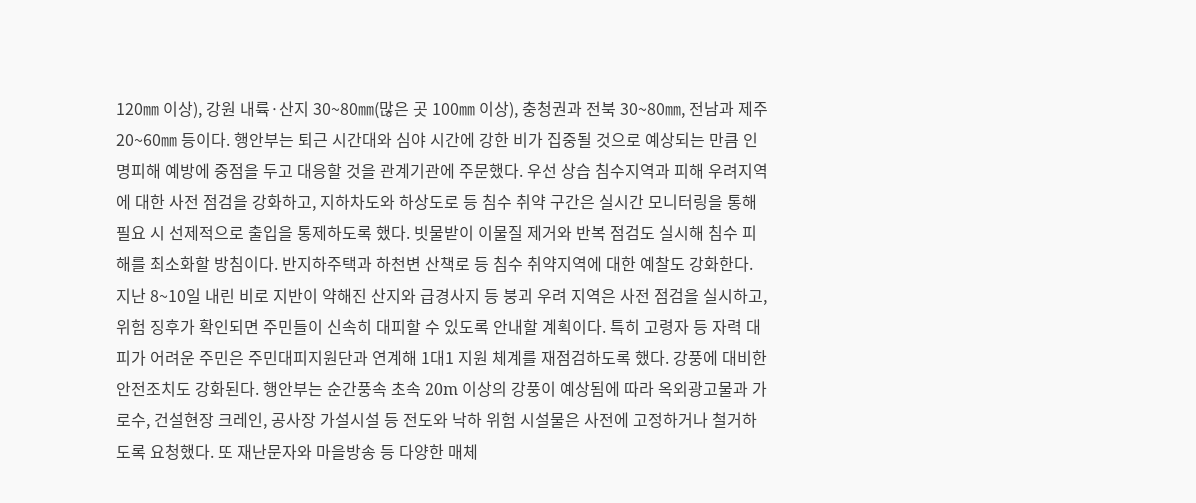120㎜ 이상), 강원 내륙·산지 30~80㎜(많은 곳 100㎜ 이상), 충청권과 전북 30~80㎜, 전남과 제주 20~60㎜ 등이다. 행안부는 퇴근 시간대와 심야 시간에 강한 비가 집중될 것으로 예상되는 만큼 인명피해 예방에 중점을 두고 대응할 것을 관계기관에 주문했다. 우선 상습 침수지역과 피해 우려지역에 대한 사전 점검을 강화하고, 지하차도와 하상도로 등 침수 취약 구간은 실시간 모니터링을 통해 필요 시 선제적으로 출입을 통제하도록 했다. 빗물받이 이물질 제거와 반복 점검도 실시해 침수 피해를 최소화할 방침이다. 반지하주택과 하천변 산책로 등 침수 취약지역에 대한 예찰도 강화한다. 지난 8~10일 내린 비로 지반이 약해진 산지와 급경사지 등 붕괴 우려 지역은 사전 점검을 실시하고, 위험 징후가 확인되면 주민들이 신속히 대피할 수 있도록 안내할 계획이다. 특히 고령자 등 자력 대피가 어려운 주민은 주민대피지원단과 연계해 1대1 지원 체계를 재점검하도록 했다. 강풍에 대비한 안전조치도 강화된다. 행안부는 순간풍속 초속 20m 이상의 강풍이 예상됨에 따라 옥외광고물과 가로수, 건설현장 크레인, 공사장 가설시설 등 전도와 낙하 위험 시설물은 사전에 고정하거나 철거하도록 요청했다. 또 재난문자와 마을방송 등 다양한 매체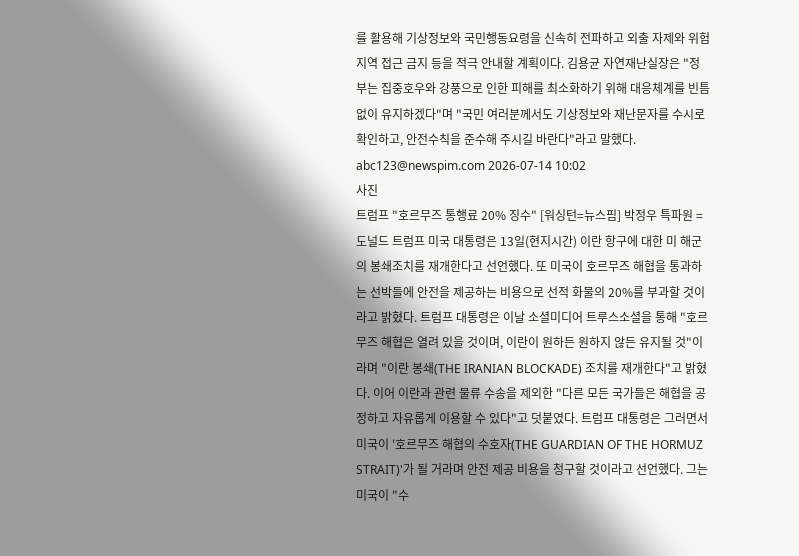를 활용해 기상정보와 국민행동요령을 신속히 전파하고 외출 자제와 위험지역 접근 금지 등을 적극 안내할 계획이다. 김용균 자연재난실장은 "정부는 집중호우와 강풍으로 인한 피해를 최소화하기 위해 대응체계를 빈틈없이 유지하겠다"며 "국민 여러분께서도 기상정보와 재난문자를 수시로 확인하고, 안전수칙을 준수해 주시길 바란다"라고 말했다.   abc123@newspim.com 2026-07-14 10:02
사진
트럼프 "호르무즈 통행료 20% 징수" [워싱턴=뉴스핌] 박정우 특파원 = 도널드 트럼프 미국 대통령은 13일(현지시간) 이란 항구에 대한 미 해군의 봉쇄조치를 재개한다고 선언했다. 또 미국이 호르무즈 해협을 통과하는 선박들에 안전을 제공하는 비용으로 선적 화물의 20%를 부과할 것이라고 밝혔다. 트럼프 대통령은 이날 소셜미디어 트루스소셜을 통해 "호르무즈 해협은 열려 있을 것이며, 이란이 원하든 원하지 않든 유지될 것"이라며 "이란 봉쇄(THE IRANIAN BLOCKADE) 조치를 재개한다"고 밝혔다. 이어 이란과 관련 물류 수송을 제외한 "다른 모든 국가들은 해협을 공정하고 자유롭게 이용할 수 있다"고 덧붙였다. 트럼프 대통령은 그러면서 미국이 '호르무즈 해협의 수호자(THE GUARDIAN OF THE HORMUZ STRAIT)'가 될 거라며 안전 제공 비용을 청구할 것이라고 선언했다. 그는 미국이 "수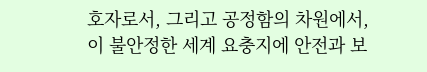호자로서, 그리고 공정함의 차원에서, 이 불안정한 세계 요충지에 안전과 보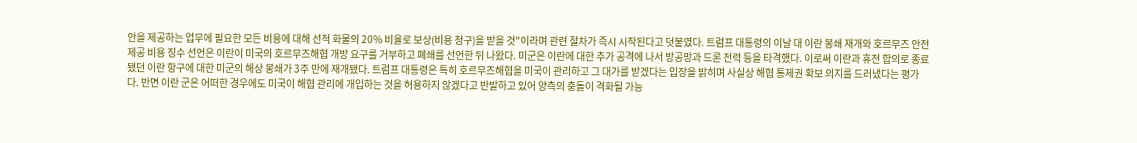안을 제공하는 업무에 필요한 모든 비용에 대해 선적 화물의 20% 비율로 보상(비용 청구)을 받을 것"이라며 관련 절차가 즉시 시작된다고 덧붙였다. 트럼프 대통령의 이날 대 이란 봉쇄 재개와 호르무즈 안전 제공 비용 징수 선언은 이란이 미국의 호르무즈해협 개방 요구를 거부하고 폐쇄를 선언한 뒤 나왔다. 미군은 이란에 대한 추가 공격에 나서 방공망과 드론 전력 등을 타격했다. 이로써 이란과 휴전 합의로 종료됐던 이란 항구에 대한 미군의 해상 봉쇄가 3주 만에 재개됐다. 트럼프 대통령은 특히 호르무즈해협을 미국이 관리하고 그 대가를 받겠다는 입장을 밝히며 사실상 해협 통제권 확보 의지를 드러냈다는 평가다. 반면 이란 군은 어떠한 경우에도 미국이 해협 관리에 개입하는 것을 허용하지 않겠다고 반발하고 있어 양측의 충돌이 격화될 가능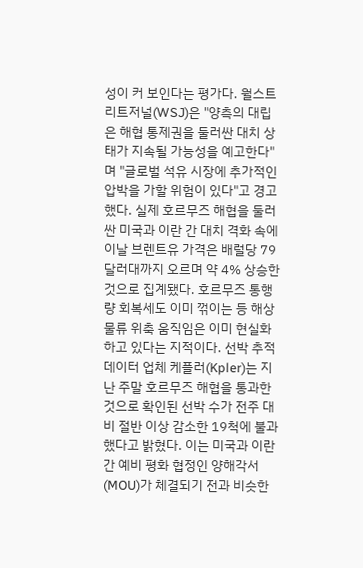성이 커 보인다는 평가다. 월스트리트저널(WSJ)은 "양측의 대립은 해협 통제권을 둘러싼 대치 상태가 지속될 가능성을 예고한다"며 "글로벌 석유 시장에 추가적인 압박을 가할 위험이 있다"고 경고했다. 실제 호르무즈 해협을 둘러싼 미국과 이란 간 대치 격화 속에 이날 브렌트유 가격은 배럴당 79달러대까지 오르며 약 4% 상승한 것으로 집계됐다. 호르무즈 통행량 회복세도 이미 꺾이는 등 해상 물류 위축 움직임은 이미 현실화하고 있다는 지적이다. 선박 추적 데이터 업체 케플러(Kpler)는 지난 주말 호르무즈 해협을 통과한 것으로 확인된 선박 수가 전주 대비 절반 이상 감소한 19척에 불과했다고 밝혔다. 이는 미국과 이란 간 예비 평화 협정인 양해각서(MOU)가 체결되기 전과 비슷한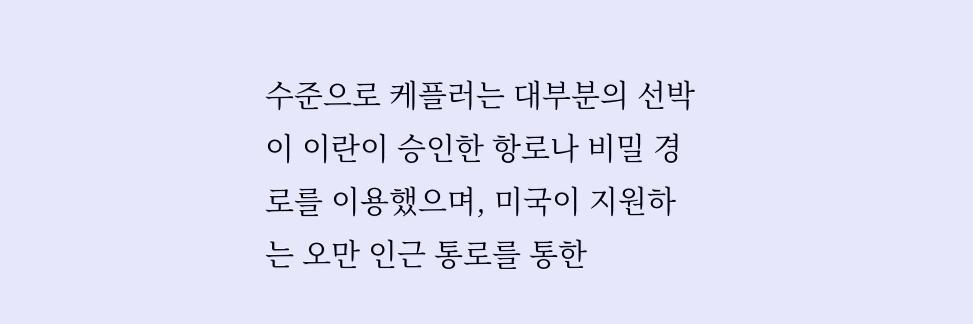수준으로 케플러는 대부분의 선박이 이란이 승인한 항로나 비밀 경로를 이용했으며, 미국이 지원하는 오만 인근 통로를 통한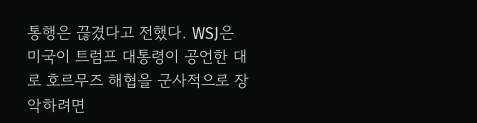통행은 끊겼다고 전했다. WSJ은 미국이 트럼프 대통령이 공언한 대로 호르무즈 해협을 군사적으로 장악하려면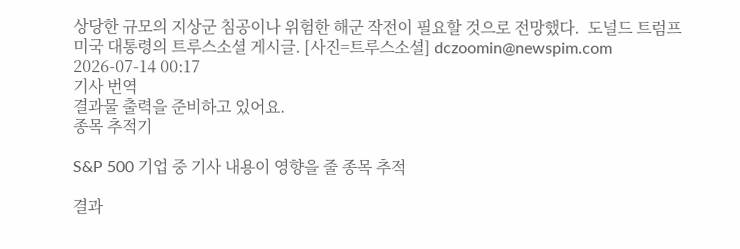상당한 규모의 지상군 침공이나 위험한 해군 작전이 필요할 것으로 전망했다.  도널드 트럼프 미국 대통령의 트루스소셜 게시글. [사진=트루스소셜] dczoomin@newspim.com 2026-07-14 00:17
기사 번역
결과물 출력을 준비하고 있어요.
종목 추적기

S&P 500 기업 중 기사 내용이 영향을 줄 종목 추적

결과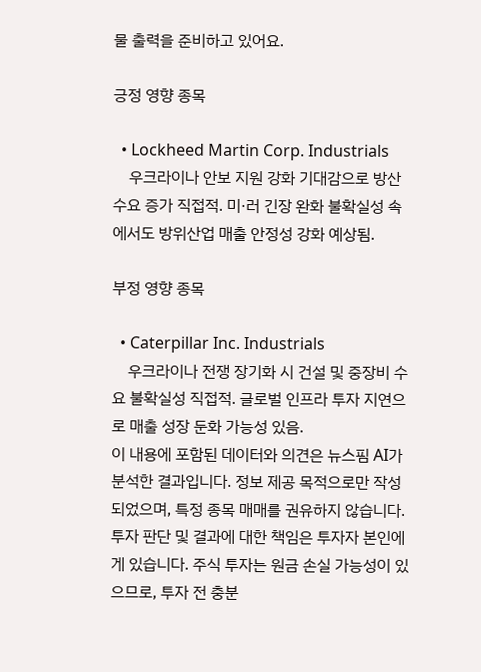물 출력을 준비하고 있어요.

긍정 영향 종목

  • Lockheed Martin Corp. Industrials
    우크라이나 안보 지원 강화 기대감으로 방산 수요 증가 직접적. 미·러 긴장 완화 불확실성 속에서도 방위산업 매출 안정성 강화 예상됨.

부정 영향 종목

  • Caterpillar Inc. Industrials
    우크라이나 전쟁 장기화 시 건설 및 중장비 수요 불확실성 직접적. 글로벌 인프라 투자 지연으로 매출 성장 둔화 가능성 있음.
이 내용에 포함된 데이터와 의견은 뉴스핌 AI가 분석한 결과입니다. 정보 제공 목적으로만 작성되었으며, 특정 종목 매매를 권유하지 않습니다. 투자 판단 및 결과에 대한 책임은 투자자 본인에게 있습니다. 주식 투자는 원금 손실 가능성이 있으므로, 투자 전 충분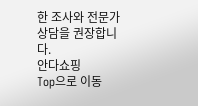한 조사와 전문가 상담을 권장합니다.
안다쇼핑
Top으로 이동